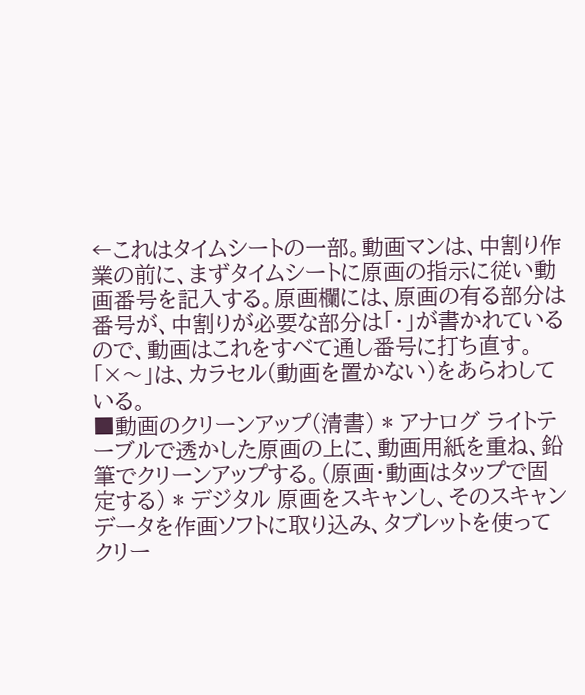←これはタイムシートの一部。動画マンは、中割り作業の前に、まずタイムシートに原画の指示に従い動画番号を記入する。原画欄には、原画の有る部分は番号が、中割りが必要な部分は「・」が書かれているので、動画はこれをすべて通し番号に打ち直す。
「×〜」は、カラセル(動画を置かない)をあらわしている。
■動画のクリーンアップ(清書) * アナログ ライトテーブルで透かした原画の上に、動画用紙を重ね、鉛筆でクリーンアップする。(原画・動画はタップで固定する) * デジタル 原画をスキャンし、そのスキャンデータを作画ソフトに取り込み、タブレットを使ってクリー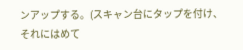ンアップする。(スキャン台にタップを付け、それにはめて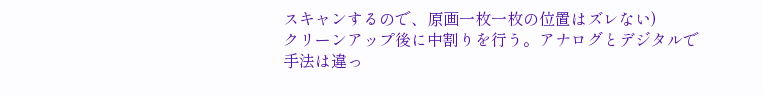スキャンするので、原画一枚一枚の位置はズレない)
クリーンアップ後に中割りを行う。アナログとデジタルで手法は違っ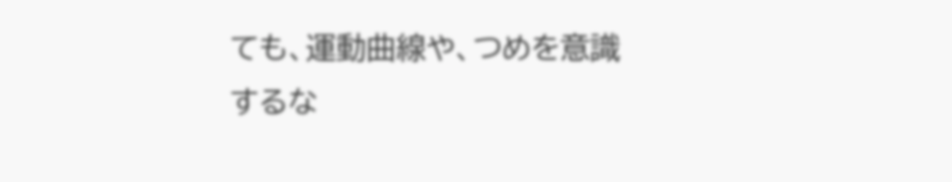ても、運動曲線や、つめを意識するな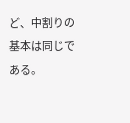ど、中割りの基本は同じである。